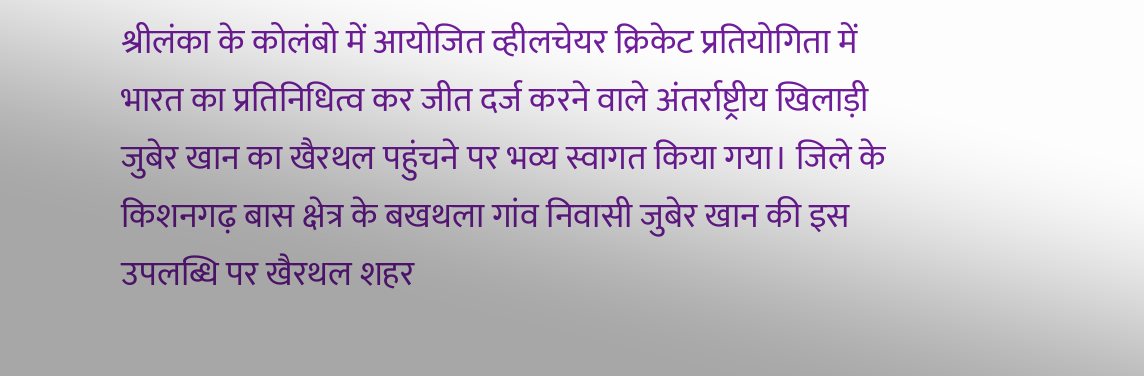श्रीलंका के कोलंबो में आयोजित व्हीलचेयर क्रिकेट प्रतियोगिता में भारत का प्रतिनिधित्व कर जीत दर्ज करने वाले अंतर्राष्ट्रीय खिलाड़ी जुबेर खान का खैरथल पहुंचने पर भव्य स्वागत किया गया। जिले के किशनगढ़ बास क्षेत्र के बखथला गांव निवासी जुबेर खान की इस उपलब्धि पर खैरथल शहर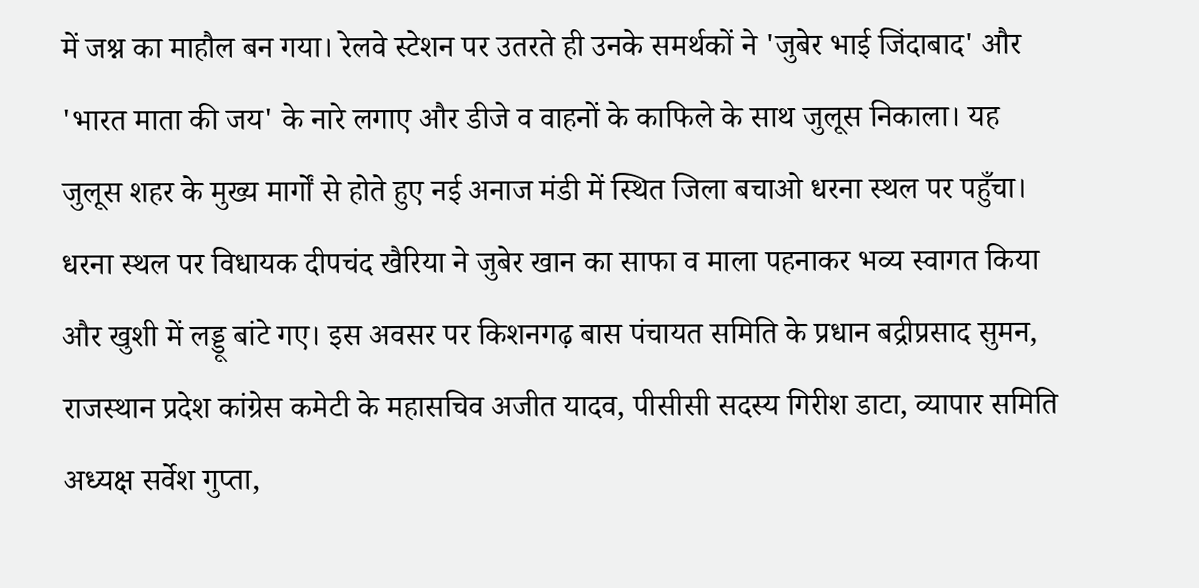में जश्न का माहौल बन गया। रेलवे स्टेशन पर उतरते ही उनके समर्थकों ने 'जुबेर भाई जिंदाबाद' और 'भारत माता की जय' के नारे लगाए और डीजे व वाहनों के काफिले के साथ जुलूस निकाला। यह जुलूस शहर के मुख्य मार्गों से होते हुए नई अनाज मंडी में स्थित जिला बचाओ धरना स्थल पर पहुँचा। धरना स्थल पर विधायक दीपचंद खैरिया ने जुबेर खान का साफा व माला पहनाकर भव्य स्वागत किया और खुशी में लड्डू बांटे गए। इस अवसर पर किशनगढ़ बास पंचायत समिति के प्रधान बद्रीप्रसाद सुमन, राजस्थान प्रदेश कांग्रेस कमेटी के महासचिव अजीत यादव, पीसीसी सदस्य गिरीश डाटा, व्यापार समिति अध्यक्ष सर्वेश गुप्ता,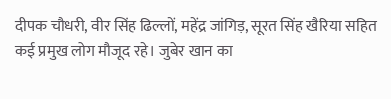दीपक चौधरी, वीर सिंह ढिल्लों, महेंद्र जांगिड़, सूरत सिंह खैरिया सहित कई प्रमुख लोग मौजूद रहे। जुबेर खान का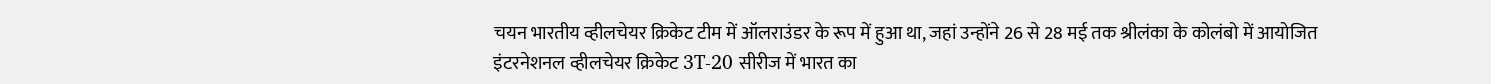चयन भारतीय व्हीलचेयर क्रिकेट टीम में ऑलराउंडर के रूप में हुआ था, जहां उन्होंने 26 से 28 मई तक श्रीलंका के कोलंबो में आयोजित इंटरनेशनल व्हीलचेयर क्रिकेट 3T-20 सीरीज में भारत का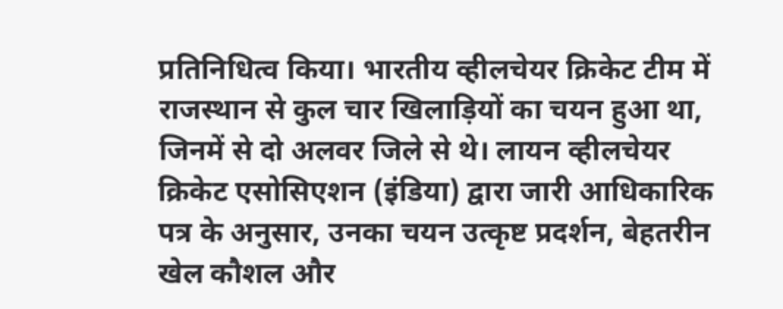प्रतिनिधित्व किया। भारतीय व्हीलचेयर क्रिकेट टीम में राजस्थान से कुल चार खिलाड़ियों का चयन हुआ था, जिनमें से दो अलवर जिले से थे। लायन व्हीलचेयर क्रिकेट एसोसिएशन (इंडिया) द्वारा जारी आधिकारिक पत्र के अनुसार, उनका चयन उत्कृष्ट प्रदर्शन, बेहतरीन खेल कौशल और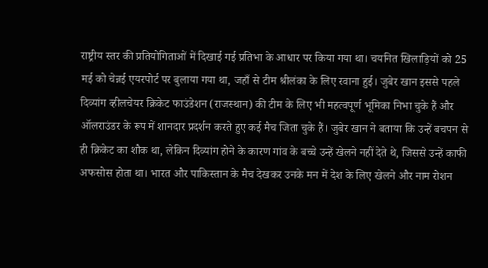राष्ट्रीय स्तर की प्रतियोगिताओं में दिखाई गई प्रतिभा के आधार पर किया गया था। चयनित खिलाड़ियों को 25 मई को चेन्नई एयरपोर्ट पर बुलाया गया था, जहाँ से टीम श्रीलंका के लिए रवाना हुई। जुबेर खान इससे पहले दिव्यांग व्हीलचेयर क्रिकेट फाउंडेशन (राजस्थान) की टीम के लिए भी महत्वपूर्ण भूमिका निभा चुके हैं और ऑलराउंडर के रूप में शानदार प्रदर्शन करते हुए कई मैच जिता चुके हैं। जुबेर खान ने बताया कि उन्हें बचपन से ही क्रिकेट का शौक था, लेकिन दिव्यांग होने के कारण गांव के बच्चे उन्हें खेलने नहीं देते थे, जिससे उन्हें काफी अफसोस होता था। भारत और पाकिस्तान के मैच देखकर उनके मन में देश के लिए खेलने और नाम रोशन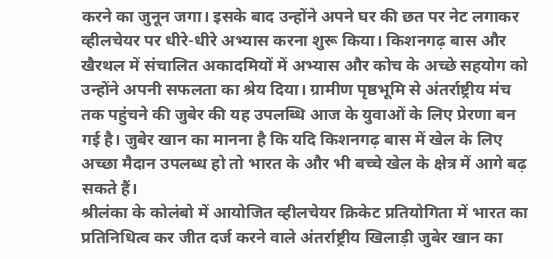करने का जुनून जगा। इसके बाद उन्होंने अपने घर की छत पर नेट लगाकर व्हीलचेयर पर धीरे-धीरे अभ्यास करना शुरू किया। किशनगढ़ बास और खैरथल में संचालित अकादमियों में अभ्यास और कोच के अच्छे सहयोग को उन्होंने अपनी सफलता का श्रेय दिया। ग्रामीण पृष्ठभूमि से अंतर्राष्ट्रीय मंच तक पहुंचने की जुबेर की यह उपलब्धि आज के युवाओं के लिए प्रेरणा बन गई है। जुबेर खान का मानना है कि यदि किशनगढ़ बास में खेल के लिए अच्छा मैदान उपलब्ध हो तो भारत के और भी बच्चे खेल के क्षेत्र में आगे बढ़ सकते हैं।
श्रीलंका के कोलंबो में आयोजित व्हीलचेयर क्रिकेट प्रतियोगिता में भारत का प्रतिनिधित्व कर जीत दर्ज करने वाले अंतर्राष्ट्रीय खिलाड़ी जुबेर खान का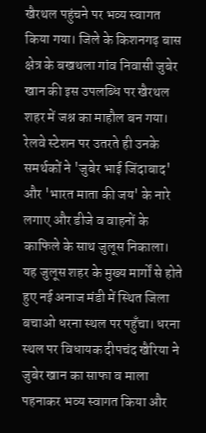खैरथल पहुंचने पर भव्य स्वागत किया गया। जिले के किशनगढ़ बास क्षेत्र के बखथला गांव निवासी जुबेर खान की इस उपलब्धि पर खैरथल शहर में जश्न का माहौल बन गया। रेलवे स्टेशन पर उतरते ही उनके समर्थकों ने 'जुबेर भाई जिंदाबाद' और 'भारत माता की जय' के नारे लगाए और डीजे व वाहनों के काफिले के साथ जुलूस निकाला। यह जुलूस शहर के मुख्य मार्गों से होते हुए नई अनाज मंडी में स्थित जिला बचाओ धरना स्थल पर पहुँचा। धरना स्थल पर विधायक दीपचंद खैरिया ने जुबेर खान का साफा व माला पहनाकर भव्य स्वागत किया और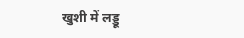खुशी में लड्डू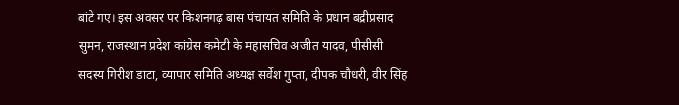बांटे गए। इस अवसर पर किशनगढ़ बास पंचायत समिति के प्रधान बद्रीप्रसाद सुमन, राजस्थान प्रदेश कांग्रेस कमेटी के महासचिव अजीत यादव, पीसीसी सदस्य गिरीश डाटा, व्यापार समिति अध्यक्ष सर्वेश गुप्ता, दीपक चौधरी, वीर सिंह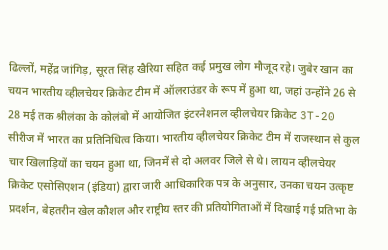ढिल्लों, महेंद्र जांगिड़, सूरत सिंह खैरिया सहित कई प्रमुख लोग मौजूद रहे। जुबेर खान का चयन भारतीय व्हीलचेयर क्रिकेट टीम में ऑलराउंडर के रूप में हुआ था, जहां उन्होंने 26 से 28 मई तक श्रीलंका के कोलंबो में आयोजित इंटरनेशनल व्हीलचेयर क्रिकेट 3T-20 सीरीज में भारत का प्रतिनिधित्व किया। भारतीय व्हीलचेयर क्रिकेट टीम में राजस्थान से कुल चार खिलाड़ियों का चयन हुआ था, जिनमें से दो अलवर जिले से थे। लायन व्हीलचेयर क्रिकेट एसोसिएशन (इंडिया) द्वारा जारी आधिकारिक पत्र के अनुसार, उनका चयन उत्कृष्ट प्रदर्शन, बेहतरीन खेल कौशल और राष्ट्रीय स्तर की प्रतियोगिताओं में दिखाई गई प्रतिभा के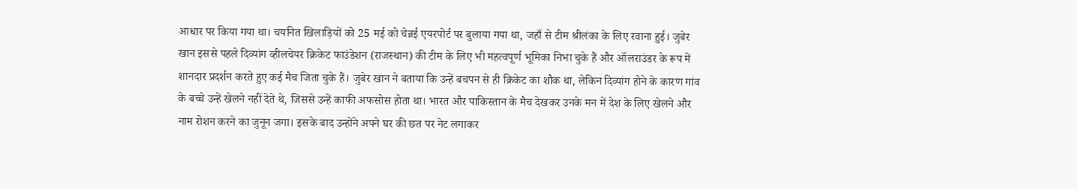आधार पर किया गया था। चयनित खिलाड़ियों को 25 मई को चेन्नई एयरपोर्ट पर बुलाया गया था, जहाँ से टीम श्रीलंका के लिए रवाना हुई। जुबेर खान इससे पहले दिव्यांग व्हीलचेयर क्रिकेट फाउंडेशन (राजस्थान) की टीम के लिए भी महत्वपूर्ण भूमिका निभा चुके हैं और ऑलराउंडर के रूप में शानदार प्रदर्शन करते हुए कई मैच जिता चुके हैं। जुबेर खान ने बताया कि उन्हें बचपन से ही क्रिकेट का शौक था, लेकिन दिव्यांग होने के कारण गांव के बच्चे उन्हें खेलने नहीं देते थे, जिससे उन्हें काफी अफसोस होता था। भारत और पाकिस्तान के मैच देखकर उनके मन में देश के लिए खेलने और नाम रोशन करने का जुनून जगा। इसके बाद उन्होंने अपने घर की छत पर नेट लगाकर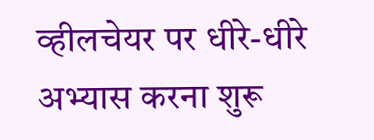व्हीलचेयर पर धीरे-धीरे अभ्यास करना शुरू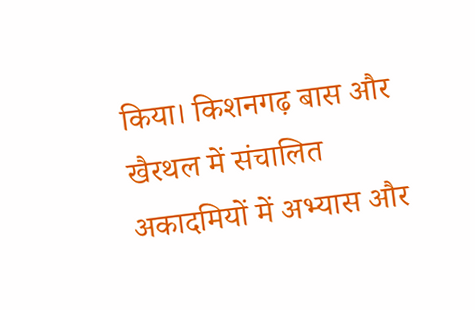किया। किशनगढ़ बास और खैरथल में संचालित अकादमियों में अभ्यास और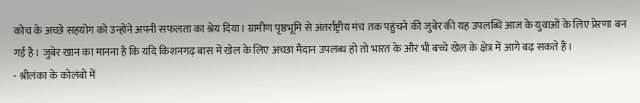कोच के अच्छे सहयोग को उन्होंने अपनी सफलता का श्रेय दिया। ग्रामीण पृष्ठभूमि से अंतर्राष्ट्रीय मंच तक पहुंचने की जुबेर की यह उपलब्धि आज के युवाओं के लिए प्रेरणा बन गई है। जुबेर खान का मानना है कि यदि किशनगढ़ बास में खेल के लिए अच्छा मैदान उपलब्ध हो तो भारत के और भी बच्चे खेल के क्षेत्र में आगे बढ़ सकते हैं।
- श्रीलंका के कोलंबो में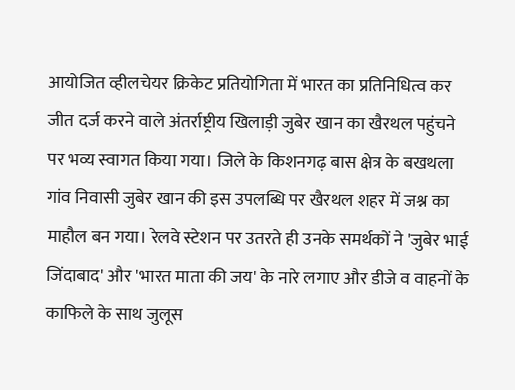आयोजित व्हीलचेयर क्रिकेट प्रतियोगिता में भारत का प्रतिनिधित्व कर जीत दर्ज करने वाले अंतर्राष्ट्रीय खिलाड़ी जुबेर खान का खैरथल पहुंचने पर भव्य स्वागत किया गया। जिले के किशनगढ़ बास क्षेत्र के बखथला गांव निवासी जुबेर खान की इस उपलब्धि पर खैरथल शहर में जश्न का माहौल बन गया। रेलवे स्टेशन पर उतरते ही उनके समर्थकों ने 'जुबेर भाई जिंदाबाद' और 'भारत माता की जय' के नारे लगाए और डीजे व वाहनों के काफिले के साथ जुलूस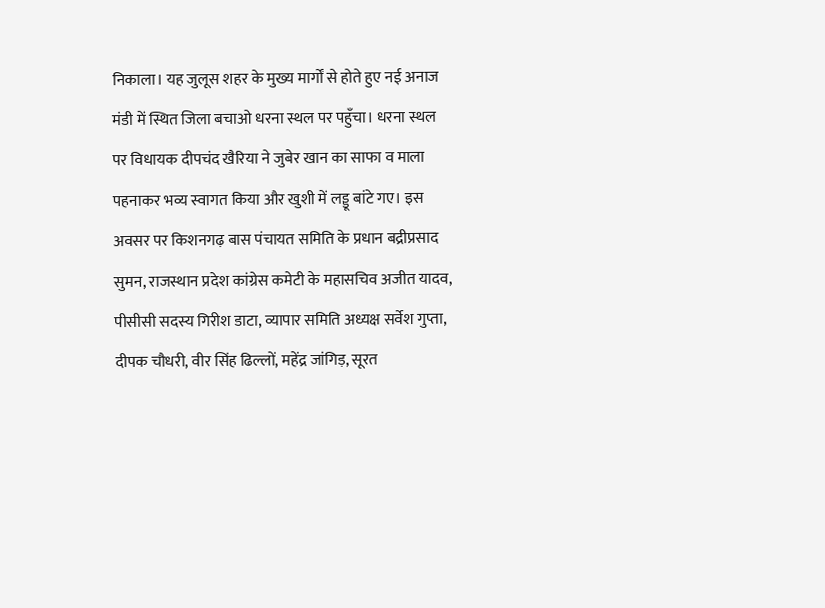निकाला। यह जुलूस शहर के मुख्य मार्गों से होते हुए नई अनाज मंडी में स्थित जिला बचाओ धरना स्थल पर पहुँचा। धरना स्थल पर विधायक दीपचंद खैरिया ने जुबेर खान का साफा व माला पहनाकर भव्य स्वागत किया और खुशी में लड्डू बांटे गए। इस अवसर पर किशनगढ़ बास पंचायत समिति के प्रधान बद्रीप्रसाद सुमन, राजस्थान प्रदेश कांग्रेस कमेटी के महासचिव अजीत यादव, पीसीसी सदस्य गिरीश डाटा, व्यापार समिति अध्यक्ष सर्वेश गुप्ता, दीपक चौधरी, वीर सिंह ढिल्लों, महेंद्र जांगिड़, सूरत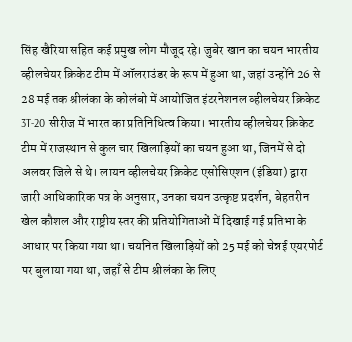सिंह खैरिया सहित कई प्रमुख लोग मौजूद रहे। जुबेर खान का चयन भारतीय व्हीलचेयर क्रिकेट टीम में ऑलराउंडर के रूप में हुआ था, जहां उन्होंने 26 से 28 मई तक श्रीलंका के कोलंबो में आयोजित इंटरनेशनल व्हीलचेयर क्रिकेट 3T-20 सीरीज में भारत का प्रतिनिधित्व किया। भारतीय व्हीलचेयर क्रिकेट टीम में राजस्थान से कुल चार खिलाड़ियों का चयन हुआ था, जिनमें से दो अलवर जिले से थे। लायन व्हीलचेयर क्रिकेट एसोसिएशन (इंडिया) द्वारा जारी आधिकारिक पत्र के अनुसार, उनका चयन उत्कृष्ट प्रदर्शन, बेहतरीन खेल कौशल और राष्ट्रीय स्तर की प्रतियोगिताओं में दिखाई गई प्रतिभा के आधार पर किया गया था। चयनित खिलाड़ियों को 25 मई को चेन्नई एयरपोर्ट पर बुलाया गया था, जहाँ से टीम श्रीलंका के लिए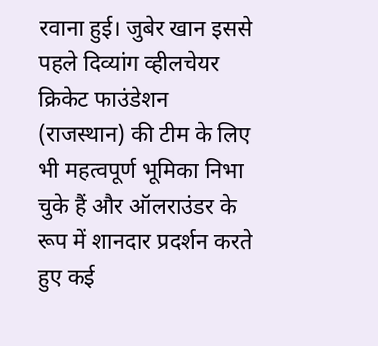रवाना हुई। जुबेर खान इससे पहले दिव्यांग व्हीलचेयर क्रिकेट फाउंडेशन (राजस्थान) की टीम के लिए भी महत्वपूर्ण भूमिका निभा चुके हैं और ऑलराउंडर के रूप में शानदार प्रदर्शन करते हुए कई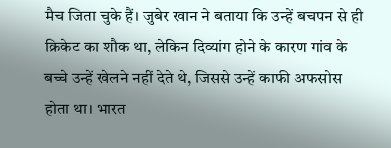मैच जिता चुके हैं। जुबेर खान ने बताया कि उन्हें बचपन से ही क्रिकेट का शौक था, लेकिन दिव्यांग होने के कारण गांव के बच्चे उन्हें खेलने नहीं देते थे, जिससे उन्हें काफी अफसोस होता था। भारत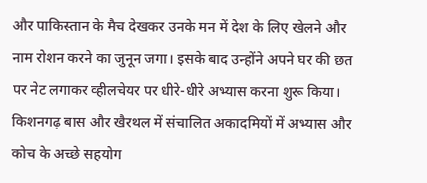और पाकिस्तान के मैच देखकर उनके मन में देश के लिए खेलने और नाम रोशन करने का जुनून जगा। इसके बाद उन्होंने अपने घर की छत पर नेट लगाकर व्हीलचेयर पर धीरे-धीरे अभ्यास करना शुरू किया। किशनगढ़ बास और खैरथल में संचालित अकादमियों में अभ्यास और कोच के अच्छे सहयोग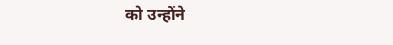को उन्होंने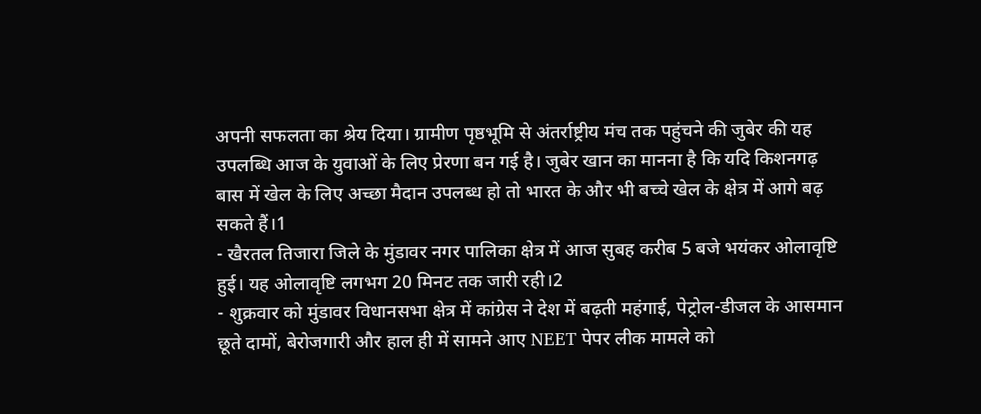अपनी सफलता का श्रेय दिया। ग्रामीण पृष्ठभूमि से अंतर्राष्ट्रीय मंच तक पहुंचने की जुबेर की यह उपलब्धि आज के युवाओं के लिए प्रेरणा बन गई है। जुबेर खान का मानना है कि यदि किशनगढ़ बास में खेल के लिए अच्छा मैदान उपलब्ध हो तो भारत के और भी बच्चे खेल के क्षेत्र में आगे बढ़ सकते हैं।1
- खैरतल तिजारा जिले के मुंडावर नगर पालिका क्षेत्र में आज सुबह करीब 5 बजे भयंकर ओलावृष्टि हुई। यह ओलावृष्टि लगभग 20 मिनट तक जारी रही।2
- शुक्रवार को मुंडावर विधानसभा क्षेत्र में कांग्रेस ने देश में बढ़ती महंगाई, पेट्रोल-डीजल के आसमान छूते दामों, बेरोजगारी और हाल ही में सामने आए NEET पेपर लीक मामले को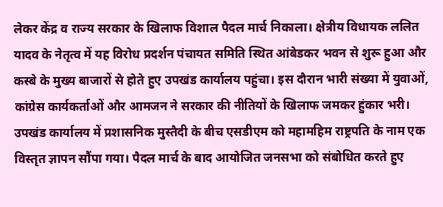लेकर केंद्र व राज्य सरकार के खिलाफ विशाल पैदल मार्च निकाला। क्षेत्रीय विधायक ललित यादव के नेतृत्व में यह विरोध प्रदर्शन पंचायत समिति स्थित आंबेडकर भवन से शुरू हुआ और कस्बे के मुख्य बाजारों से होते हुए उपखंड कार्यालय पहुंचा। इस दौरान भारी संख्या में युवाओं, कांग्रेस कार्यकर्ताओं और आमजन ने सरकार की नीतियों के खिलाफ जमकर हुंकार भरी। उपखंड कार्यालय में प्रशासनिक मुस्तैदी के बीच एसडीएम को महामहिम राष्ट्रपति के नाम एक विस्तृत ज्ञापन सौंपा गया। पैदल मार्च के बाद आयोजित जनसभा को संबोधित करते हुए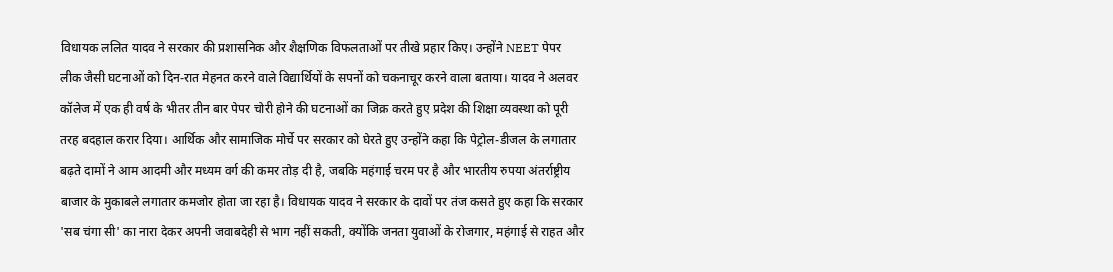विधायक ललित यादव ने सरकार की प्रशासनिक और शैक्षणिक विफलताओं पर तीखे प्रहार किए। उन्होंने NEET पेपर लीक जैसी घटनाओं को दिन-रात मेहनत करने वाले विद्यार्थियों के सपनों को चकनाचूर करने वाला बताया। यादव ने अलवर कॉलेज में एक ही वर्ष के भीतर तीन बार पेपर चोरी होने की घटनाओं का जिक्र करते हुए प्रदेश की शिक्षा व्यवस्था को पूरी तरह बदहाल करार दिया। आर्थिक और सामाजिक मोर्चे पर सरकार को घेरते हुए उन्होंने कहा कि पेट्रोल-डीजल के लगातार बढ़ते दामों ने आम आदमी और मध्यम वर्ग की कमर तोड़ दी है, जबकि महंगाई चरम पर है और भारतीय रुपया अंतर्राष्ट्रीय बाजार के मुकाबले लगातार कमजोर होता जा रहा है। विधायक यादव ने सरकार के दावों पर तंज कसते हुए कहा कि सरकार 'सब चंगा सी' का नारा देकर अपनी जवाबदेही से भाग नहीं सकती, क्योंकि जनता युवाओं के रोजगार, महंगाई से राहत और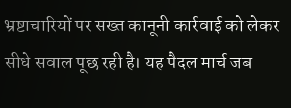भ्रष्टाचारियों पर सख्त कानूनी कार्रवाई को लेकर सीधे सवाल पूछ रही है। यह पैदल मार्च जब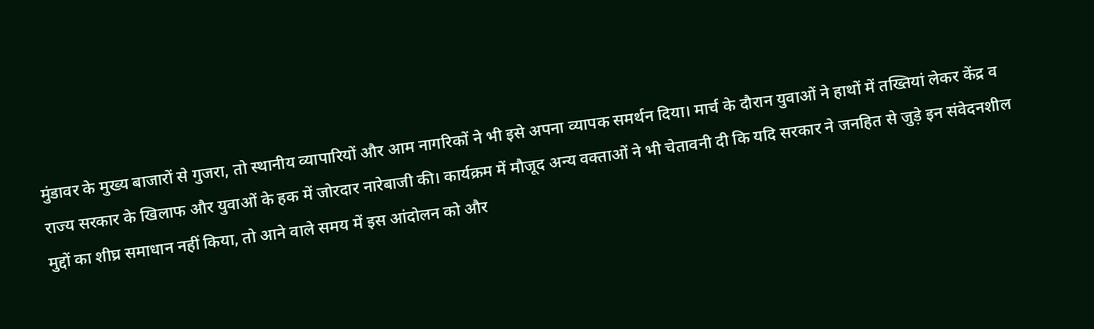मुंडावर के मुख्य बाजारों से गुजरा, तो स्थानीय व्यापारियों और आम नागरिकों ने भी इसे अपना व्यापक समर्थन दिया। मार्च के दौरान युवाओं ने हाथों में तख्तियां लेकर केंद्र व राज्य सरकार के खिलाफ और युवाओं के हक में जोरदार नारेबाजी की। कार्यक्रम में मौजूद अन्य वक्ताओं ने भी चेतावनी दी कि यदि सरकार ने जनहित से जुड़े इन संवेदनशील मुद्दों का शीघ्र समाधान नहीं किया, तो आने वाले समय में इस आंदोलन को और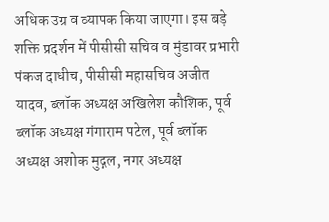अधिक उग्र व व्यापक किया जाएगा। इस बड़े शक्ति प्रदर्शन में पीसीसी सचिव व मुंडावर प्रभारी पंकज दाधीच, पीसीसी महासचिव अजीत यादव, ब्लॉक अध्यक्ष अखिलेश कौशिक, पूर्व ब्लॉक अध्यक्ष गंगाराम पटेल, पूर्व ब्लॉक अध्यक्ष अशोक मुद्गल, नगर अध्यक्ष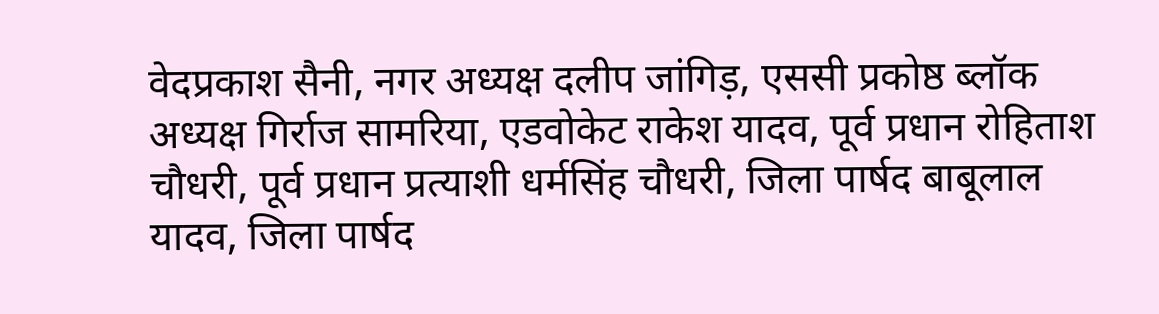वेदप्रकाश सैनी, नगर अध्यक्ष दलीप जांगिड़, एससी प्रकोष्ठ ब्लॉक अध्यक्ष गिर्राज सामरिया, एडवोकेट राकेश यादव, पूर्व प्रधान रोहिताश चौधरी, पूर्व प्रधान प्रत्याशी धर्मसिंह चौधरी, जिला पार्षद बाबूलाल यादव, जिला पार्षद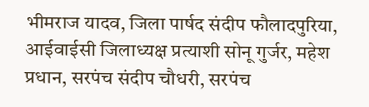भीमराज यादव, जिला पार्षद संदीप फौलादपुरिया, आईवाईसी जिलाध्यक्ष प्रत्याशी सोनू गुर्जर, महेश प्रधान, सरपंच संदीप चौधरी, सरपंच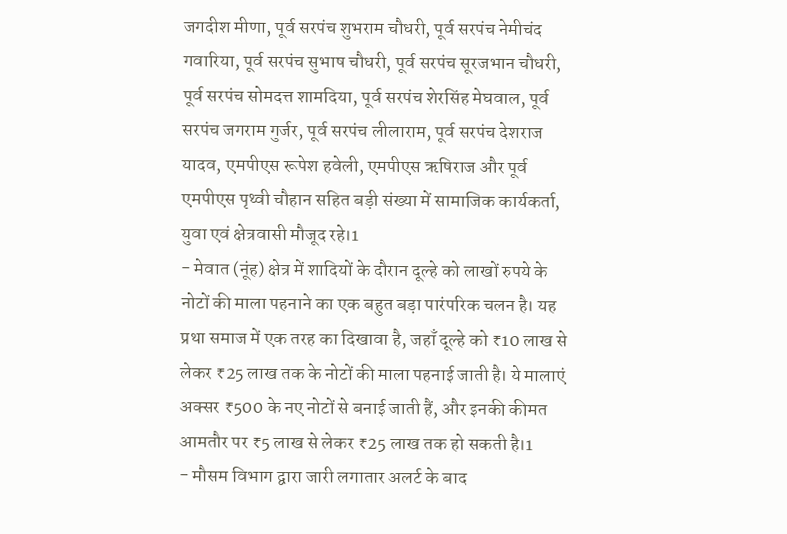जगदीश मीणा, पूर्व सरपंच शुभराम चौधरी, पूर्व सरपंच नेमीचंद गवारिया, पूर्व सरपंच सुभाष चौधरी, पूर्व सरपंच सूरजभान चौधरी, पूर्व सरपंच सोमदत्त शामदिया, पूर्व सरपंच शेरसिंह मेघवाल, पूर्व सरपंच जगराम गुर्जर, पूर्व सरपंच लीलाराम, पूर्व सरपंच देशराज यादव, एमपीएस रूपेश हवेली, एमपीएस ऋषिराज और पूर्व एमपीएस पृथ्वी चौहान सहित बड़ी संख्या में सामाजिक कार्यकर्ता, युवा एवं क्षेत्रवासी मौजूद रहे।1
- मेवात (नूंह) क्षेत्र में शादियों के दौरान दूल्हे को लाखों रुपये के नोटों की माला पहनाने का एक बहुत बड़ा पारंपरिक चलन है। यह प्रथा समाज में एक तरह का दिखावा है, जहाँ दूल्हे को ₹10 लाख से लेकर ₹25 लाख तक के नोटों की माला पहनाई जाती है। ये मालाएं अक्सर ₹500 के नए नोटों से बनाई जाती हैं, और इनकी कीमत आमतौर पर ₹5 लाख से लेकर ₹25 लाख तक हो सकती है।1
- मौसम विभाग द्वारा जारी लगातार अलर्ट के बाद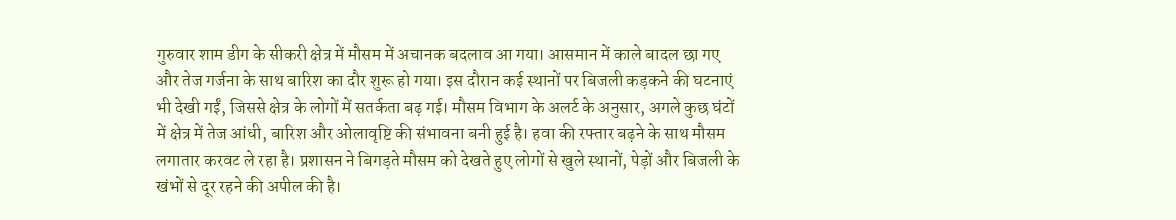गुरुवार शाम डीग के सीकरी क्षेत्र में मौसम में अचानक बदलाव आ गया। आसमान में काले बादल छा गए और तेज गर्जना के साथ बारिश का दौर शुरू हो गया। इस दौरान कई स्थानों पर बिजली कड़कने की घटनाएं भी देखी गईं, जिससे क्षेत्र के लोगों में सतर्कता बढ़ गई। मौसम विभाग के अलर्ट के अनुसार, अगले कुछ घंटों में क्षेत्र में तेज आंधी, बारिश और ओलावृष्टि की संभावना बनी हुई है। हवा की रफ्तार बढ़ने के साथ मौसम लगातार करवट ले रहा है। प्रशासन ने बिगड़ते मौसम को देखते हुए लोगों से खुले स्थानों, पेड़ों और बिजली के खंभों से दूर रहने की अपील की है।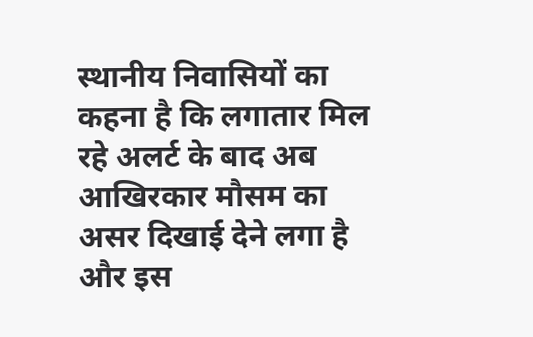स्थानीय निवासियों का कहना है कि लगातार मिल रहे अलर्ट के बाद अब आखिरकार मौसम का असर दिखाई देने लगा है और इस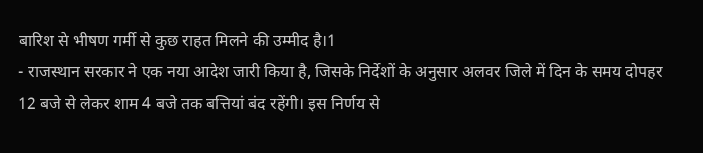बारिश से भीषण गर्मी से कुछ राहत मिलने की उम्मीद है।1
- राजस्थान सरकार ने एक नया आदेश जारी किया है, जिसके निर्देशों के अनुसार अलवर जिले में दिन के समय दोपहर 12 बजे से लेकर शाम 4 बजे तक बत्तियां बंद रहेंगी। इस निर्णय से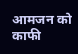आमजन को काफी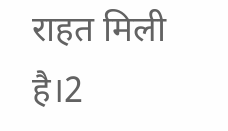राहत मिली है।2